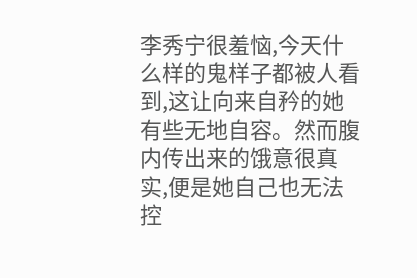李秀宁很羞恼,今天什么样的鬼样子都被人看到,这让向来自矜的她有些无地自容。然而腹内传出来的饿意很真实,便是她自己也无法控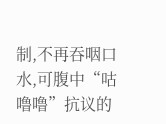制,不再吞咽口水,可腹中“咕噜噜”抗议的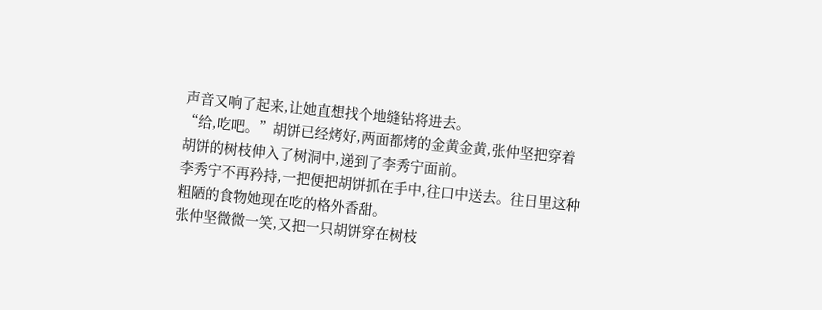声音又响了起来,让她直想找个地缝钻将进去。
“给,吃吧。”胡饼已经烤好,两面都烤的金黄金黄,张仲坚把穿着胡饼的树枝伸入了树洞中,递到了李秀宁面前。
李秀宁不再矜持,一把便把胡饼抓在手中,往口中送去。往日里这种粗陋的食物她现在吃的格外香甜。
张仲坚微微一笑,又把一只胡饼穿在树枝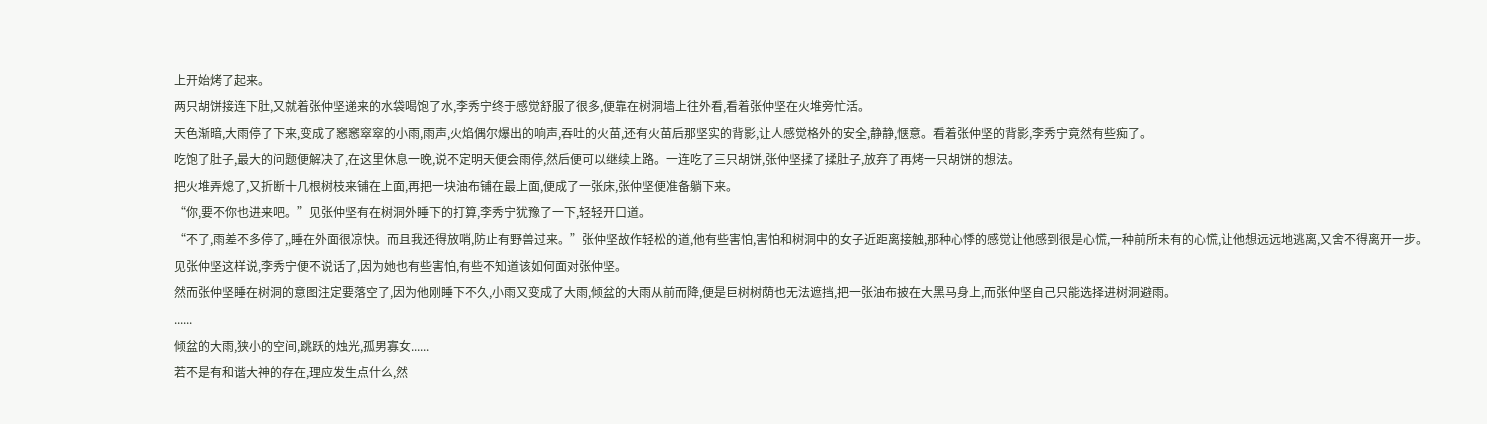上开始烤了起来。
两只胡饼接连下肚,又就着张仲坚递来的水袋喝饱了水,李秀宁终于感觉舒服了很多,便靠在树洞墙上往外看,看着张仲坚在火堆旁忙活。
天色渐暗,大雨停了下来,变成了窸窸窣窣的小雨,雨声,火焰偶尔爆出的响声,吞吐的火苗,还有火苗后那坚实的背影,让人感觉格外的安全,静静,惬意。看着张仲坚的背影,李秀宁竟然有些痴了。
吃饱了肚子,最大的问题便解决了,在这里休息一晚,说不定明天便会雨停,然后便可以继续上路。一连吃了三只胡饼,张仲坚揉了揉肚子,放弃了再烤一只胡饼的想法。
把火堆弄熄了,又折断十几根树枝来铺在上面,再把一块油布铺在最上面,便成了一张床,张仲坚便准备躺下来。
“你,要不你也进来吧。”见张仲坚有在树洞外睡下的打算,李秀宁犹豫了一下,轻轻开口道。
“不了,雨差不多停了,,睡在外面很凉快。而且我还得放哨,防止有野兽过来。”张仲坚故作轻松的道,他有些害怕,害怕和树洞中的女子近距离接触,那种心悸的感觉让他感到很是心慌,一种前所未有的心慌,让他想远远地逃离,又舍不得离开一步。
见张仲坚这样说,李秀宁便不说话了,因为她也有些害怕,有些不知道该如何面对张仲坚。
然而张仲坚睡在树洞的意图注定要落空了,因为他刚睡下不久,小雨又变成了大雨,倾盆的大雨从前而降,便是巨树树荫也无法遮挡,把一张油布披在大黑马身上,而张仲坚自己只能选择进树洞避雨。
......
倾盆的大雨,狭小的空间,跳跃的烛光,孤男寡女......
若不是有和谐大神的存在,理应发生点什么,然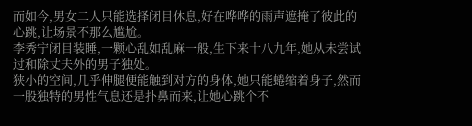而如今,男女二人只能选择闭目休息,好在哗哗的雨声遮掩了彼此的心跳,让场景不那么尴尬。
李秀宁闭目装睡,一颗心乱如乱麻一般,生下来十八九年,她从未尝试过和除丈夫外的男子独处。
狭小的空间,几乎伸腿便能触到对方的身体,她只能蜷缩着身子,然而一股独特的男性气息还是扑鼻而来,让她心跳个不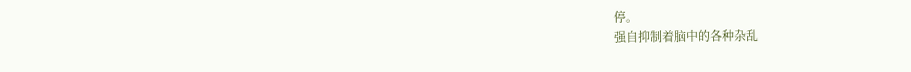停。
强自抑制着脑中的各种杂乱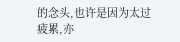的念头,也许是因为太过疲累,亦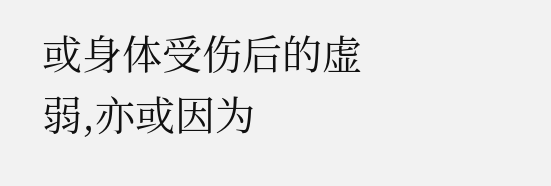或身体受伤后的虚弱,亦或因为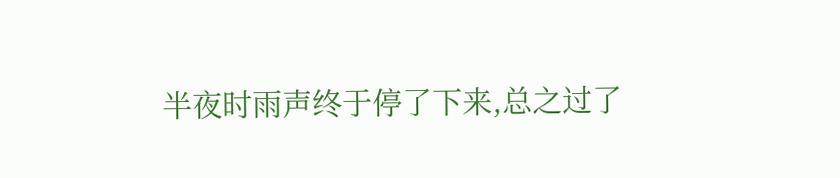半夜时雨声终于停了下来,总之过了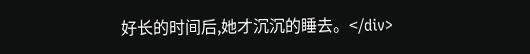好长的时间后,她才沉沉的睡去。</div>